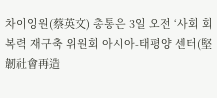차이잉원(蔡英文) 총통은 3일 오전 ‘사회 회복력 재구축 위원회 아시아-태평양 센터(堅韌社會再造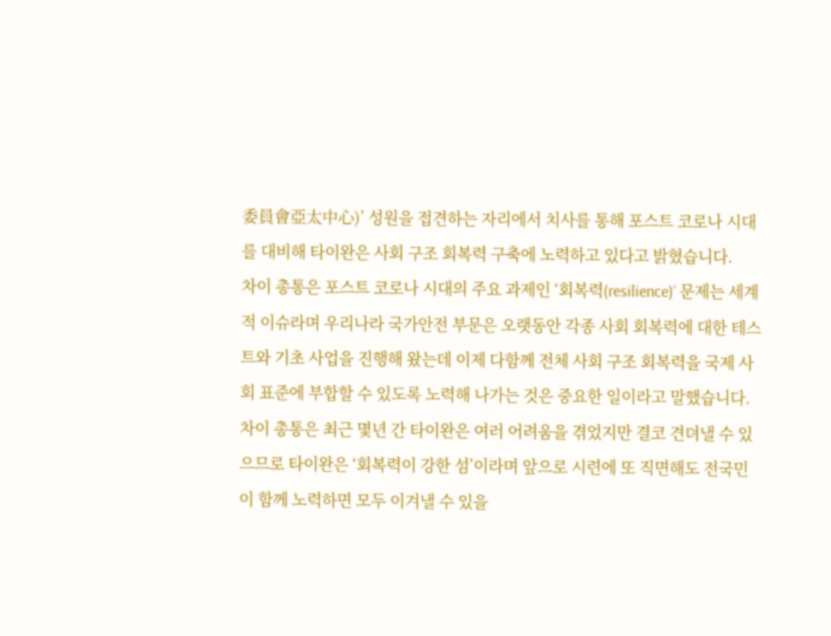委員會亞太中心)’ 성원을 접견하는 자리에서 치사를 통해 포스트 코로나 시대를 대비해 타이완은 사회 구조 회복력 구축에 노력하고 있다고 밝혔습니다.
차이 총통은 포스트 코로나 시대의 주요 과제인 ‘회복력(resilience)’ 문제는 세계적 이슈라며 우리나라 국가안전 부문은 오랫동안 각종 사회 회복력에 대한 테스트와 기초 사업을 진행해 왔는데 이제 다함께 전체 사회 구조 회복력을 국제 사회 표준에 부합할 수 있도록 노력해 나가는 것은 중요한 일이라고 말했습니다.
차이 총통은 최근 몇년 간 타이완은 여러 어려움을 겪었지만 결코 견뎌낼 수 있으므로 타이완은 ‘회복력이 강한 섬’이라며 앞으로 시련에 또 직면해도 전국민이 함께 노력하면 모두 이겨낼 수 있을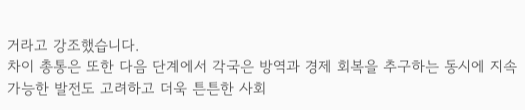거라고 강조했습니다.
차이 총통은 또한 다음 단계에서 각국은 방역과 경제 회복을 추구하는 동시에 지속가능한 발전도 고려하고 더욱 튼튼한 사회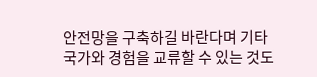안전망을 구축하길 바란다며 기타 국가와 경험을 교류할 수 있는 것도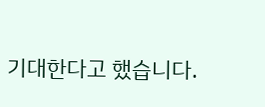기대한다고 했습니다.